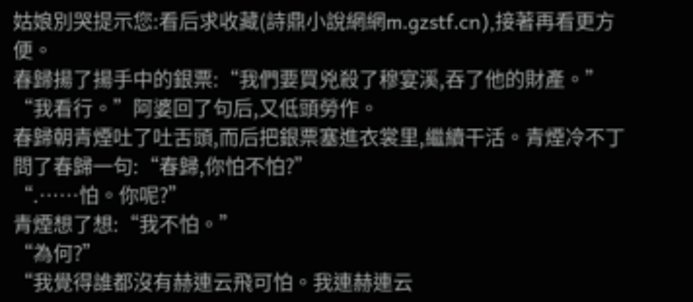姑娘別哭提示您:看后求收藏(詩鼎小說網網m.gzstf.cn),接著再看更方便。
春歸揚了揚手中的銀票:“我們要買兇殺了穆宴溪,吞了他的財產。”
“我看行。”阿婆回了句后,又低頭勞作。
春歸朝青煙吐了吐舌頭,而后把銀票塞進衣裳里,繼續干活。青煙冷不丁問了春歸一句:“春歸,你怕不怕?”
“.……怕。你呢?”
青煙想了想:“我不怕。”
“為何?”
“我覺得誰都沒有赫連云飛可怕。我連赫連云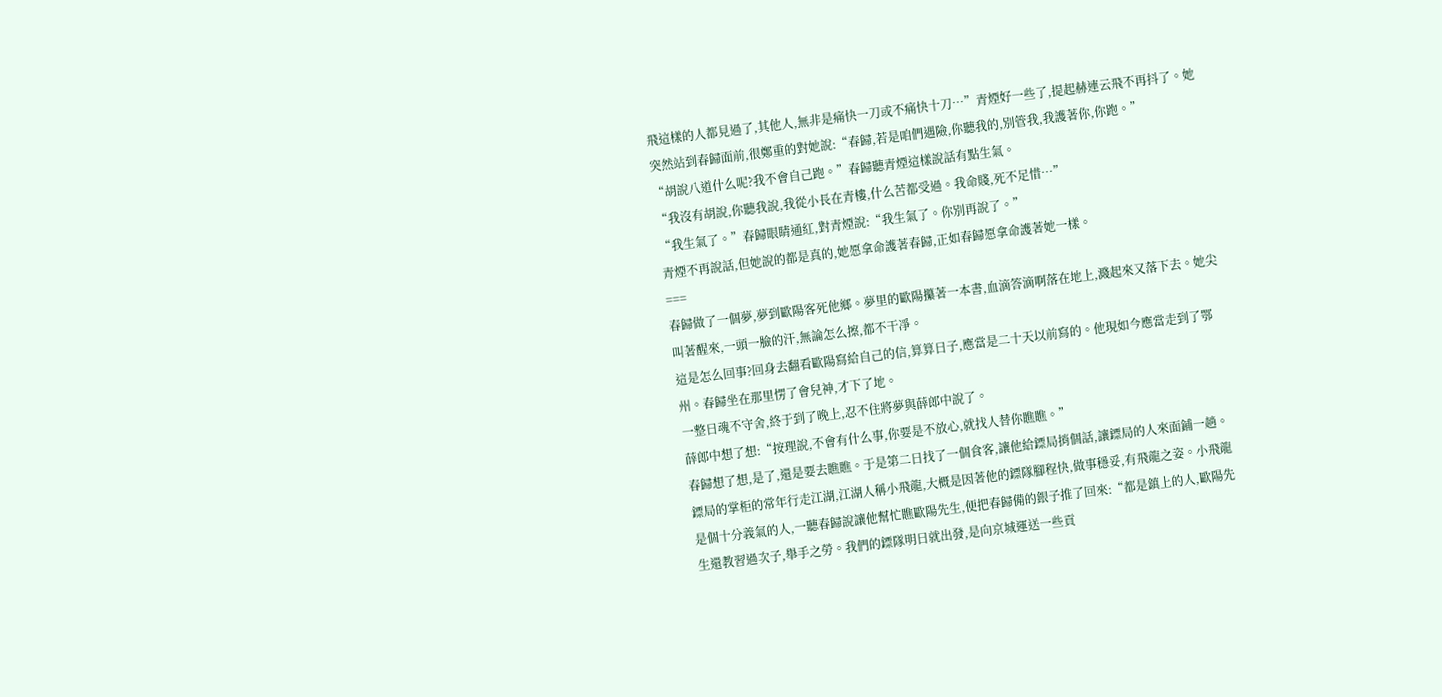飛這樣的人都見過了,其他人,無非是痛快一刀或不痛快十刀…”青煙好一些了,提起赫連云飛不再抖了。她突然站到春歸面前,很鄭重的對她說:“春歸,若是咱們遇險,你聽我的,別管我,我護著你,你跑。”
“胡說八道什么呢?我不會自己跑。”春歸聽青煙這樣說話有點生氣。
“我沒有胡說,你聽我說,我從小長在青樓,什么苦都受過。我命賤,死不足惜…”
“我生氣了。”春歸眼睛通紅,對青煙說:“我生氣了。你別再說了。”
青煙不再說話,但她說的都是真的,她愿拿命護著春歸,正如春歸愿拿命護著她一樣。
===
春歸做了一個夢,夢到歐陽客死他鄉。夢里的歐陽攥著一本書,血滴答滴啊落在地上,濺起來又落下去。她尖叫著醒來,一頭一臉的汗,無論怎么擦,都不干凈。
這是怎么回事?回身去翻看歐陽寫給自己的信,算算日子,應當是二十天以前寫的。他現如今應當走到了鄂州。春歸坐在那里愣了會兒神,才下了地。
一整日魂不守舍,終于到了晚上,忍不住將夢與薛郎中說了。
薛郎中想了想:“按理說,不會有什么事,你要是不放心,就找人替你瞧瞧。”
春歸想了想,是了,還是要去瞧瞧。于是第二日找了一個食客,讓他給鏢局捎個話,讓鏢局的人來面鋪一趟。
鏢局的掌柜的常年行走江湖,江湖人稱小飛龍,大概是因著他的鏢隊腳程快,做事穩妥,有飛龍之姿。小飛龍是個十分義氣的人,一聽春歸說讓他幫忙瞧歐陽先生,便把春歸備的銀子推了回來:“都是鎮上的人,歐陽先生還教習過次子,舉手之勞。我們的鏢隊明日就出發,是向京城運送一些貢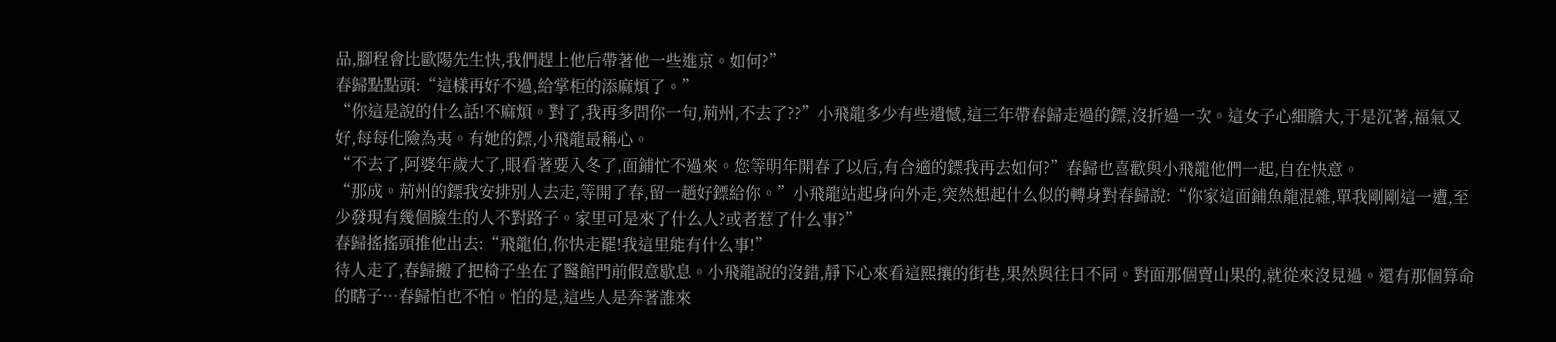品,腳程會比歐陽先生快,我們趕上他后帶著他一些進京。如何?”
春歸點點頭:“這樣再好不過,給掌柜的添麻煩了。”
“你這是說的什么話!不麻煩。對了,我再多問你一句,荊州,不去了??”小飛龍多少有些遺憾,這三年帶春歸走過的鏢,沒折過一次。這女子心細膽大,于是沉著,福氣又好,每每化險為夷。有她的鏢,小飛龍最稱心。
“不去了,阿婆年歲大了,眼看著要入冬了,面鋪忙不過來。您等明年開春了以后,有合適的鏢我再去如何?”春歸也喜歡與小飛龍他們一起,自在快意。
“那成。荊州的鏢我安排別人去走,等開了春,留一趟好鏢給你。”小飛龍站起身向外走,突然想起什么似的轉身對春歸說:“你家這面鋪魚龍混雜,單我剛剛這一遭,至少發現有幾個臉生的人不對路子。家里可是來了什么人?或者惹了什么事?”
春歸搖搖頭推他出去:“飛龍伯,你快走罷!我這里能有什么事!”
待人走了,春歸搬了把椅子坐在了醫館門前假意歇息。小飛龍說的沒錯,靜下心來看這熙攘的街巷,果然與往日不同。對面那個賣山果的,就從來沒見過。還有那個算命的瞎子…春歸怕也不怕。怕的是,這些人是奔著誰來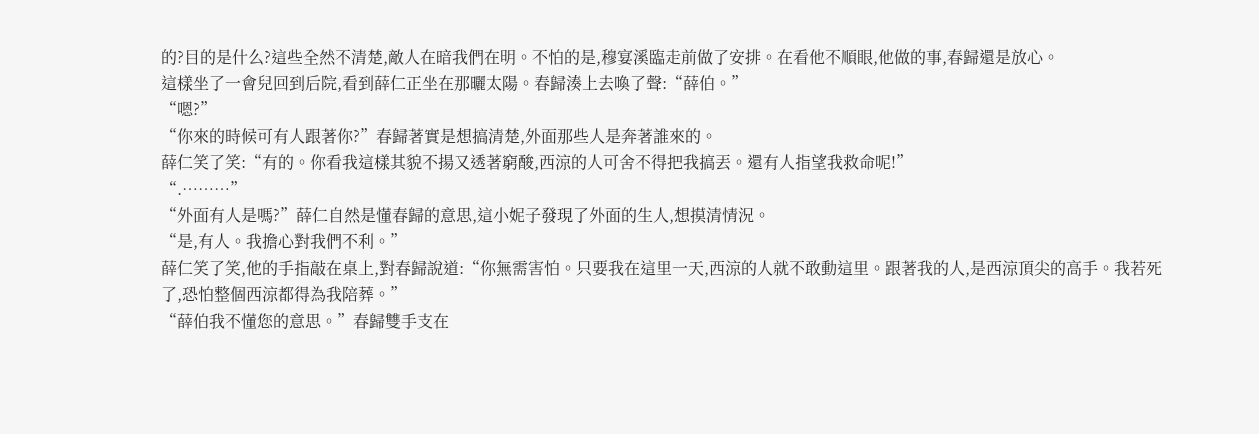的?目的是什么?這些全然不清楚,敵人在暗我們在明。不怕的是,穆宴溪臨走前做了安排。在看他不順眼,他做的事,春歸還是放心。
這樣坐了一會兒回到后院,看到薛仁正坐在那曬太陽。春歸湊上去喚了聲:“薛伯。”
“嗯?”
“你來的時候可有人跟著你?”春歸著實是想搞清楚,外面那些人是奔著誰來的。
薛仁笑了笑:“有的。你看我這樣其貌不揚又透著窮酸,西涼的人可舍不得把我搞丟。還有人指望我救命呢!”
“.………”
“外面有人是嗎?”薛仁自然是懂春歸的意思,這小妮子發現了外面的生人,想摸清情況。
“是,有人。我擔心對我們不利。”
薛仁笑了笑,他的手指敲在桌上,對春歸說道:“你無需害怕。只要我在這里一天,西涼的人就不敢動這里。跟著我的人,是西涼頂尖的高手。我若死了,恐怕整個西涼都得為我陪葬。”
“薛伯我不懂您的意思。”春歸雙手支在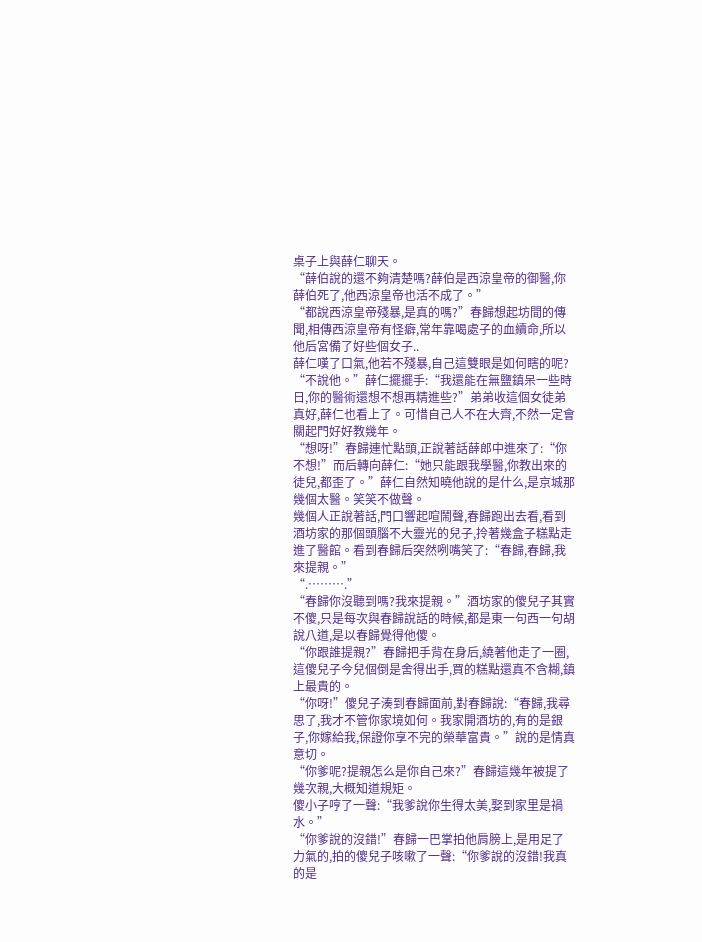桌子上與薛仁聊天。
“薛伯說的還不夠清楚嗎?薛伯是西涼皇帝的御醫,你薛伯死了,他西涼皇帝也活不成了。”
“都說西涼皇帝殘暴,是真的嗎?”春歸想起坊間的傳聞,相傳西涼皇帝有怪癖,常年靠喝處子的血續命,所以他后宮備了好些個女子..
薛仁嘆了口氣,他若不殘暴,自己這雙眼是如何瞎的呢?
“不說他。”薛仁擺擺手:“我還能在無鹽鎮呆一些時日,你的醫術還想不想再精進些?”弟弟收這個女徒弟真好,薛仁也看上了。可惜自己人不在大齊,不然一定會關起門好好教幾年。
“想呀!”春歸連忙點頭,正說著話薛郎中進來了:“你不想!”而后轉向薛仁:“她只能跟我學醫,你教出來的徒兒,都歪了。”薛仁自然知曉他說的是什么,是京城那幾個太醫。笑笑不做聲。
幾個人正說著話,門口響起喧鬧聲,春歸跑出去看,看到酒坊家的那個頭腦不大靈光的兒子,拎著幾盒子糕點走進了醫館。看到春歸后突然咧嘴笑了:“春歸,春歸,我來提親。”
“.……….”
“春歸你沒聽到嗎?我來提親。”酒坊家的傻兒子其實不傻,只是每次與春歸說話的時候,都是東一句西一句胡說八道,是以春歸覺得他傻。
“你跟誰提親?”春歸把手背在身后,繞著他走了一圈,這傻兒子今兒個倒是舍得出手,買的糕點還真不含糊,鎮上最貴的。
“你呀!”傻兒子湊到春歸面前,對春歸說:“春歸,我尋思了,我才不管你家境如何。我家開酒坊的,有的是銀子,你嫁給我,保證你享不完的榮華富貴。”說的是情真意切。
“你爹呢?提親怎么是你自己來?”春歸這幾年被提了幾次親,大概知道規矩。
傻小子哼了一聲:“我爹說你生得太美,娶到家里是禍水。”
“你爹說的沒錯!”春歸一巴掌拍他肩膀上,是用足了力氣的,拍的傻兒子咳嗽了一聲:“你爹說的沒錯!我真的是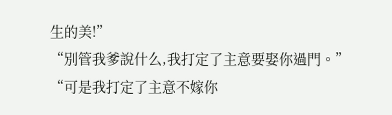生的美!”
“別管我爹說什么,我打定了主意要娶你過門。”
“可是我打定了主意不嫁你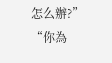怎么辦?”
“你為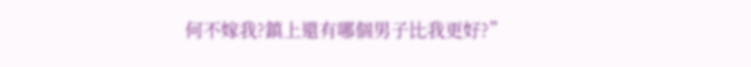何不嫁我?鎮上還有哪個男子比我更好?”